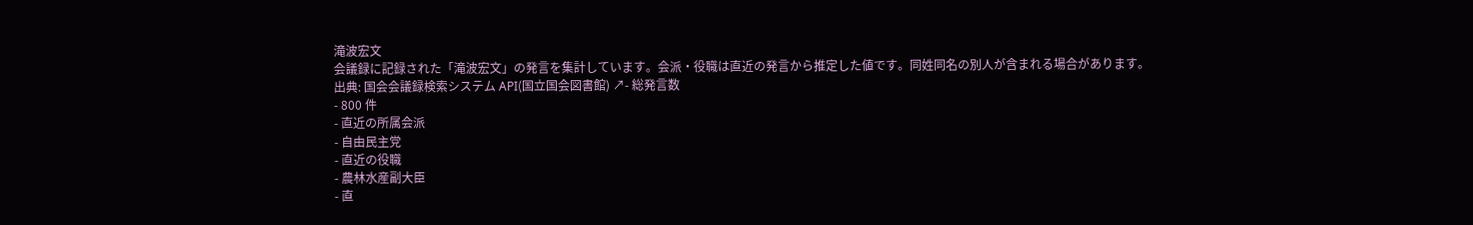滝波宏文
会議録に記録された「滝波宏文」の発言を集計しています。会派・役職は直近の発言から推定した値です。同姓同名の別人が含まれる場合があります。
出典: 国会会議録検索システム API(国立国会図書館) ↗- 総発言数
- 800 件
- 直近の所属会派
- 自由民主党
- 直近の役職
- 農林水産副大臣
- 直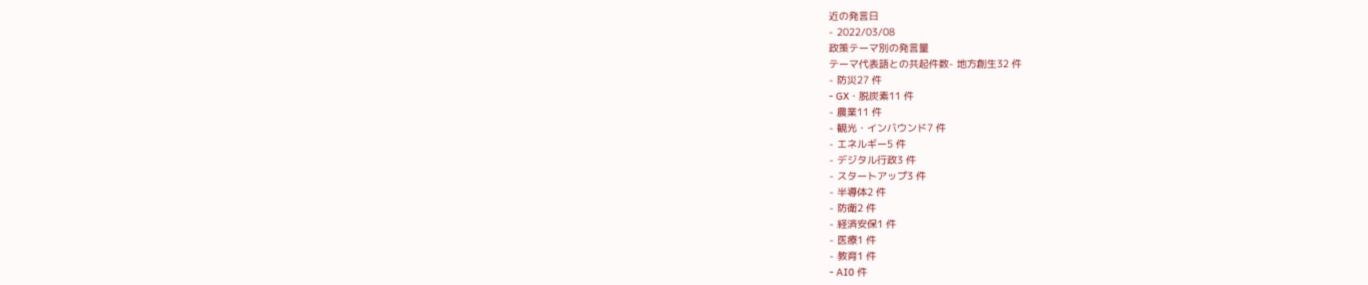近の発言日
- 2022/03/08
政策テーマ別の発言量
テーマ代表語との共起件数- 地方創生32 件
- 防災27 件
- GX・脱炭素11 件
- 農業11 件
- 観光・インバウンド7 件
- エネルギー5 件
- デジタル行政3 件
- スタートアップ3 件
- 半導体2 件
- 防衛2 件
- 経済安保1 件
- 医療1 件
- 教育1 件
- AI0 件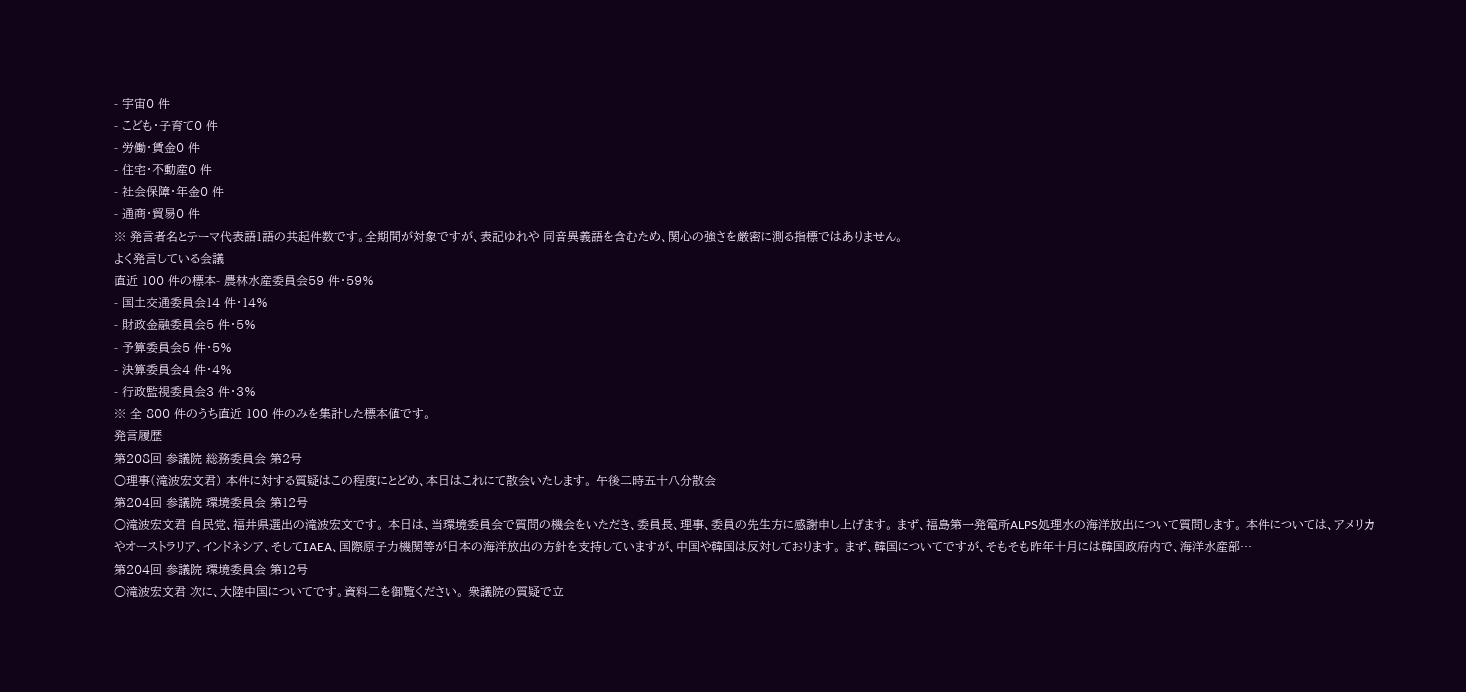- 宇宙0 件
- こども・子育て0 件
- 労働・賃金0 件
- 住宅・不動産0 件
- 社会保障・年金0 件
- 通商・貿易0 件
※ 発言者名とテーマ代表語1語の共起件数です。全期間が対象ですが、表記ゆれや 同音異義語を含むため、関心の強さを厳密に測る指標ではありません。
よく発言している会議
直近 100 件の標本- 農林水産委員会59 件・59%
- 国土交通委員会14 件・14%
- 財政金融委員会5 件・5%
- 予算委員会5 件・5%
- 決算委員会4 件・4%
- 行政監視委員会3 件・3%
※ 全 800 件のうち直近 100 件のみを集計した標本値です。
発言履歴
第208回 参議院 総務委員会 第2号
○理事(滝波宏文君) 本件に対する質疑はこの程度にとどめ、本日はこれにて散会いたします。 午後二時五十八分散会
第204回 参議院 環境委員会 第12号
○滝波宏文君 自民党、福井県選出の滝波宏文です。 本日は、当環境委員会で質問の機会をいただき、委員長、理事、委員の先生方に感謝申し上げます。 まず、福島第一発電所ALPS処理水の海洋放出について質問します。 本件については、アメリカやオーストラリア、インドネシア、そしてIAEA、国際原子力機関等が日本の海洋放出の方針を支持していますが、中国や韓国は反対しております。 まず、韓国についてですが、そもそも昨年十月には韓国政府内で、海洋水産部…
第204回 参議院 環境委員会 第12号
○滝波宏文君 次に、大陸中国についてです。資料二を御覧ください。 衆議院の質疑で立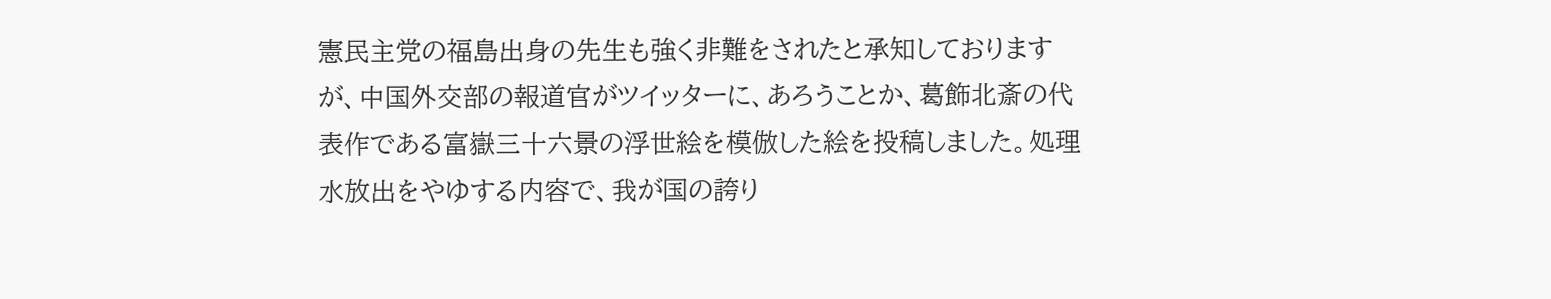憲民主党の福島出身の先生も強く非難をされたと承知しておりますが、中国外交部の報道官がツイッターに、あろうことか、葛飾北斎の代表作である富嶽三十六景の浮世絵を模倣した絵を投稿しました。処理水放出をやゆする内容で、我が国の誇り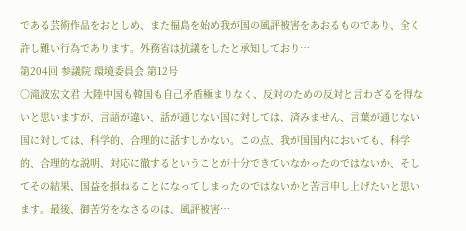である芸術作品をおとしめ、また福島を始め我が国の風評被害をあおるものであり、全く許し難い行為であります。外務省は抗議をしたと承知しており…
第204回 参議院 環境委員会 第12号
○滝波宏文君 大陸中国も韓国も自己矛盾極まりなく、反対のための反対と言わざるを得ないと思いますが、言語が違い、話が通じない国に対しては、済みません、言葉が通じない国に対しては、科学的、合理的に話すしかない。この点、我が国国内においても、科学的、合理的な説明、対応に徹するということが十分できていなかったのではないか、そしてその結果、国益を損ねることになってしまったのではないかと苦言申し上げたいと思います。最後、御苦労をなさるのは、風評被害…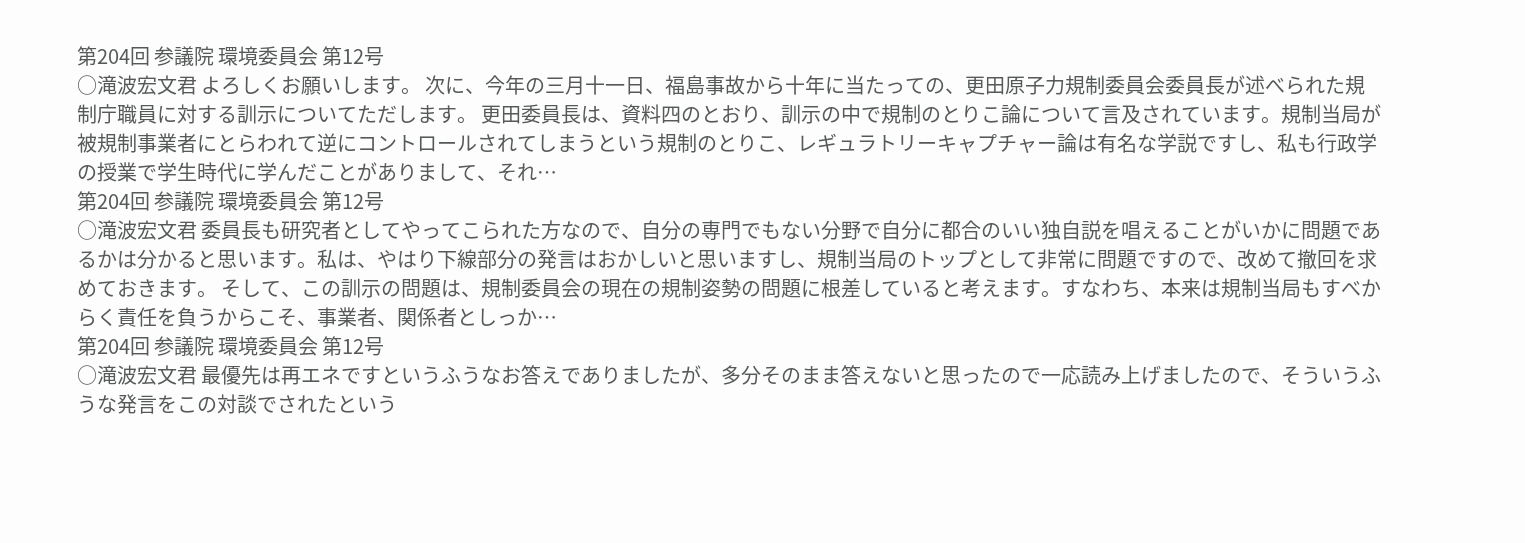第204回 参議院 環境委員会 第12号
○滝波宏文君 よろしくお願いします。 次に、今年の三月十一日、福島事故から十年に当たっての、更田原子力規制委員会委員長が述べられた規制庁職員に対する訓示についてただします。 更田委員長は、資料四のとおり、訓示の中で規制のとりこ論について言及されています。規制当局が被規制事業者にとらわれて逆にコントロールされてしまうという規制のとりこ、レギュラトリーキャプチャー論は有名な学説ですし、私も行政学の授業で学生時代に学んだことがありまして、それ…
第204回 参議院 環境委員会 第12号
○滝波宏文君 委員長も研究者としてやってこられた方なので、自分の専門でもない分野で自分に都合のいい独自説を唱えることがいかに問題であるかは分かると思います。私は、やはり下線部分の発言はおかしいと思いますし、規制当局のトップとして非常に問題ですので、改めて撤回を求めておきます。 そして、この訓示の問題は、規制委員会の現在の規制姿勢の問題に根差していると考えます。すなわち、本来は規制当局もすべからく責任を負うからこそ、事業者、関係者としっか…
第204回 参議院 環境委員会 第12号
○滝波宏文君 最優先は再エネですというふうなお答えでありましたが、多分そのまま答えないと思ったので一応読み上げましたので、そういうふうな発言をこの対談でされたという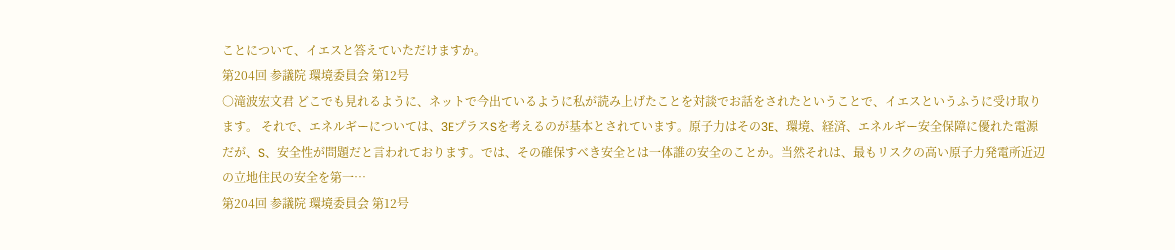ことについて、イエスと答えていただけますか。
第204回 参議院 環境委員会 第12号
○滝波宏文君 どこでも見れるように、ネットで今出ているように私が読み上げたことを対談でお話をされたということで、イエスというふうに受け取ります。 それで、エネルギーについては、3EプラスSを考えるのが基本とされています。原子力はその3E、環境、経済、エネルギー安全保障に優れた電源だが、S、安全性が問題だと言われております。では、その確保すべき安全とは一体誰の安全のことか。当然それは、最もリスクの高い原子力発電所近辺の立地住民の安全を第一…
第204回 参議院 環境委員会 第12号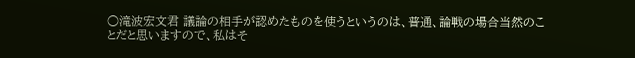○滝波宏文君 議論の相手が認めたものを使うというのは、普通、論戦の場合当然のことだと思いますので、私はそ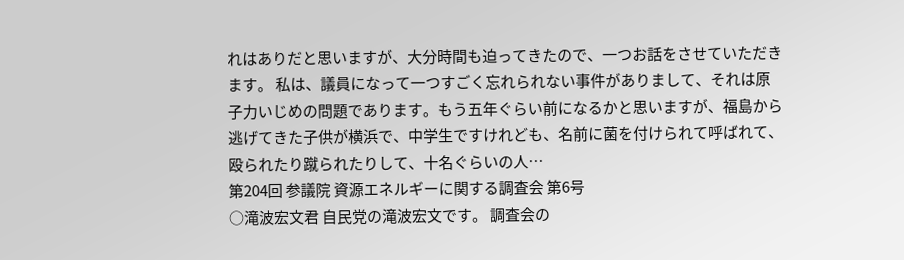れはありだと思いますが、大分時間も迫ってきたので、一つお話をさせていただきます。 私は、議員になって一つすごく忘れられない事件がありまして、それは原子力いじめの問題であります。もう五年ぐらい前になるかと思いますが、福島から逃げてきた子供が横浜で、中学生ですけれども、名前に菌を付けられて呼ばれて、殴られたり蹴られたりして、十名ぐらいの人…
第204回 参議院 資源エネルギーに関する調査会 第6号
○滝波宏文君 自民党の滝波宏文です。 調査会の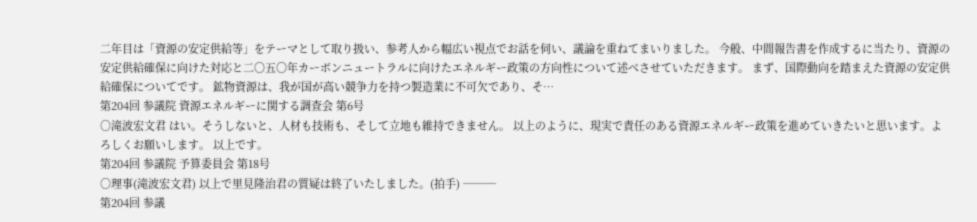二年目は「資源の安定供給等」をテーマとして取り扱い、参考人から幅広い視点でお話を伺い、議論を重ねてまいりました。 今般、中間報告書を作成するに当たり、資源の安定供給確保に向けた対応と二〇五〇年カーボンニュートラルに向けたエネルギー政策の方向性について述べさせていただきます。 まず、国際動向を踏まえた資源の安定供給確保についてです。 鉱物資源は、我が国が高い競争力を持つ製造業に不可欠であり、そ…
第204回 参議院 資源エネルギーに関する調査会 第6号
○滝波宏文君 はい。そうしないと、人材も技術も、そして立地も維持できません。 以上のように、現実で責任のある資源エネルギー政策を進めていきたいと思います。よろしくお願いします。 以上です。
第204回 参議院 予算委員会 第18号
○理事(滝波宏文君) 以上で里見隆治君の質疑は終了いたしました。(拍手) ───
第204回 参議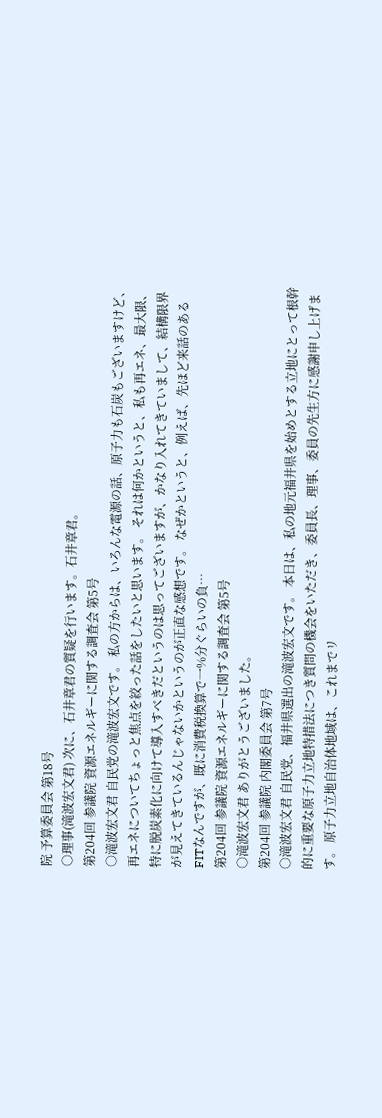院 予算委員会 第18号
○理事(滝波宏文君) 次に、石井章君の質疑を行います。石井章君。
第204回 参議院 資源エネルギーに関する調査会 第5号
○滝波宏文君 自民党の滝波宏文です。 私の方からは、いろんな電源の話、原子力も石炭もございますけど、再エネについてちょっと焦点を絞った話をしたいと思います。 それは何かというと、私も再エネ、最大限、特に脱炭素化に向けて導入すべきだというのは思ってございますが、かなり入れてきていまして、結構限界が見えてきているんじゃないかというのが正直な感想です。 なぜかというと、例えば、先ほど来話のあるFITなんですが、既に消費税換算で一%分ぐらいの負…
第204回 参議院 資源エネルギーに関する調査会 第5号
○滝波宏文君 ありがとうございました。
第204回 参議院 内閣委員会 第7号
○滝波宏文君 自民党、福井県選出の滝波宏文です。 本日は、私の地元福井県を始めとする立地にとって根幹的に重要な原子力立地特措法につき質問の機会をいただき、委員長、理事、委員の先生方に感謝申し上げます。 原子力立地自治体地域は、これまでリ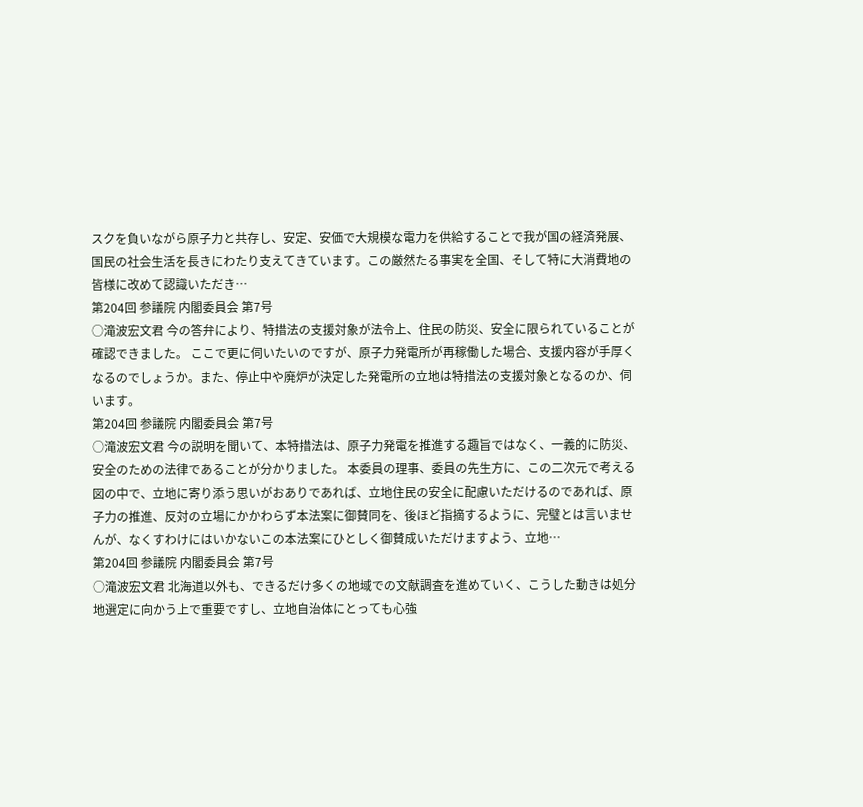スクを負いながら原子力と共存し、安定、安価で大規模な電力を供給することで我が国の経済発展、国民の社会生活を長きにわたり支えてきています。この厳然たる事実を全国、そして特に大消費地の皆様に改めて認識いただき…
第204回 参議院 内閣委員会 第7号
○滝波宏文君 今の答弁により、特措法の支援対象が法令上、住民の防災、安全に限られていることが確認できました。 ここで更に伺いたいのですが、原子力発電所が再稼働した場合、支援内容が手厚くなるのでしょうか。また、停止中や廃炉が決定した発電所の立地は特措法の支援対象となるのか、伺います。
第204回 参議院 内閣委員会 第7号
○滝波宏文君 今の説明を聞いて、本特措法は、原子力発電を推進する趣旨ではなく、一義的に防災、安全のための法律であることが分かりました。 本委員の理事、委員の先生方に、この二次元で考える図の中で、立地に寄り添う思いがおありであれば、立地住民の安全に配慮いただけるのであれば、原子力の推進、反対の立場にかかわらず本法案に御賛同を、後ほど指摘するように、完璧とは言いませんが、なくすわけにはいかないこの本法案にひとしく御賛成いただけますよう、立地…
第204回 参議院 内閣委員会 第7号
○滝波宏文君 北海道以外も、できるだけ多くの地域での文献調査を進めていく、こうした動きは処分地選定に向かう上で重要ですし、立地自治体にとっても心強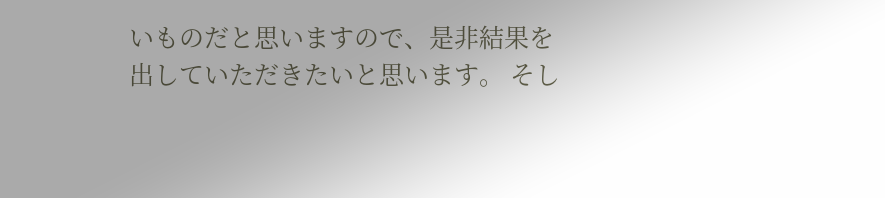いものだと思いますので、是非結果を出していただきたいと思います。 そし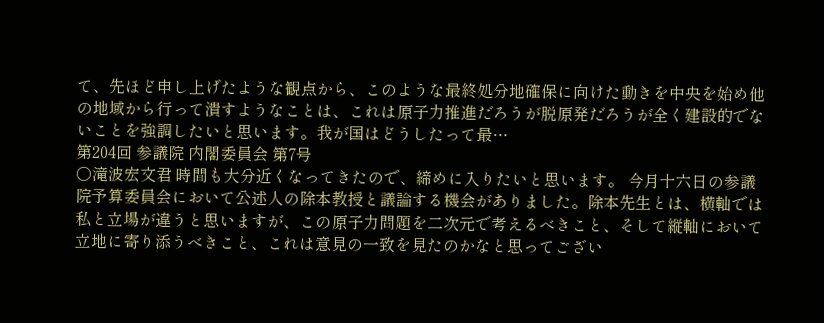て、先ほど申し上げたような観点から、このような最終処分地確保に向けた動きを中央を始め他の地域から行って潰すようなことは、これは原子力推進だろうが脱原発だろうが全く建設的でないことを強調したいと思います。我が国はどうしたって最…
第204回 参議院 内閣委員会 第7号
○滝波宏文君 時間も大分近くなってきたので、締めに入りたいと思います。 今月十六日の参議院予算委員会において公述人の除本教授と議論する機会がありました。除本先生とは、横軸では私と立場が違うと思いますが、この原子力問題を二次元で考えるべきこと、そして縦軸において立地に寄り添うべきこと、これは意見の一致を見たのかなと思ってござい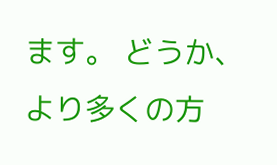ます。 どうか、より多くの方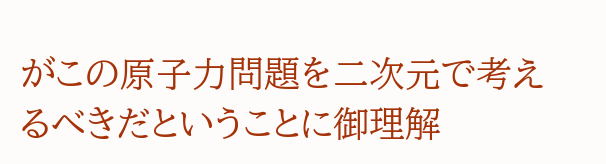がこの原子力問題を二次元で考えるべきだということに御理解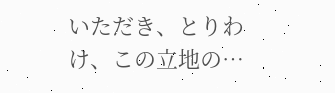いただき、とりわけ、この立地の…